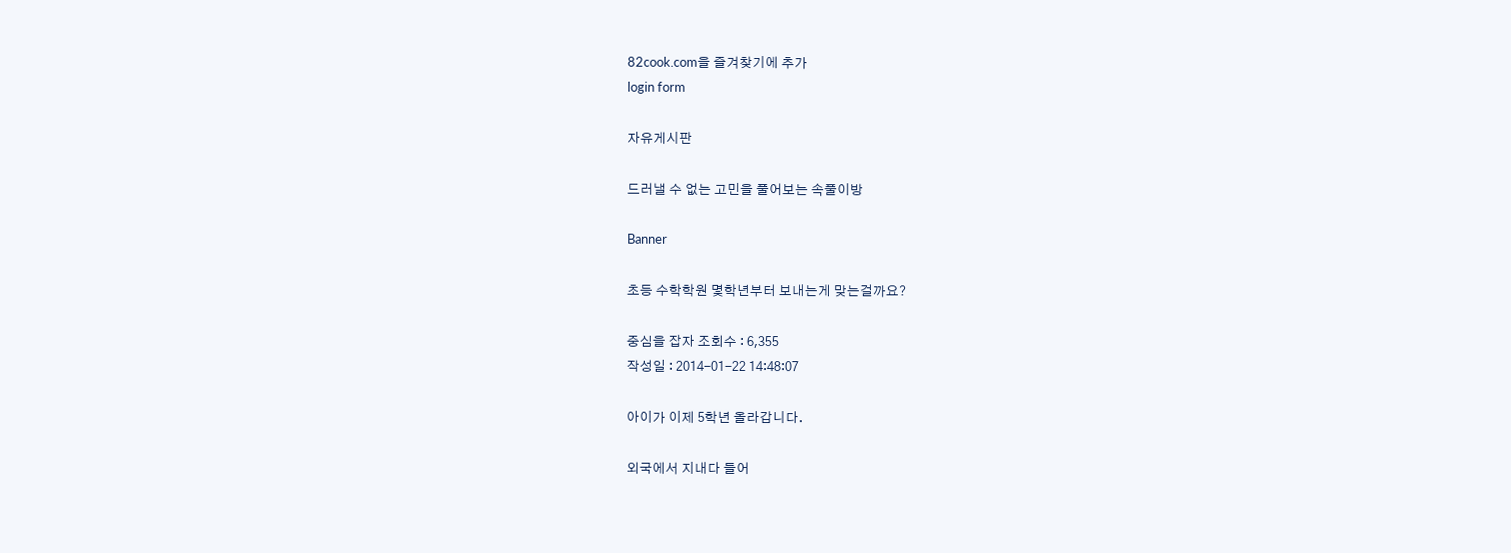82cook.com을 즐겨찾기에 추가
login form

자유게시판

드러낼 수 없는 고민을 풀어보는 속풀이방

Banner

초등 수학학원 몇학년부터 보내는게 맞는걸까요?

중심을 잡자 조회수 : 6,355
작성일 : 2014-01-22 14:48:07

아이가 이제 5학년 올라갑니다.

외국에서 지내다 들어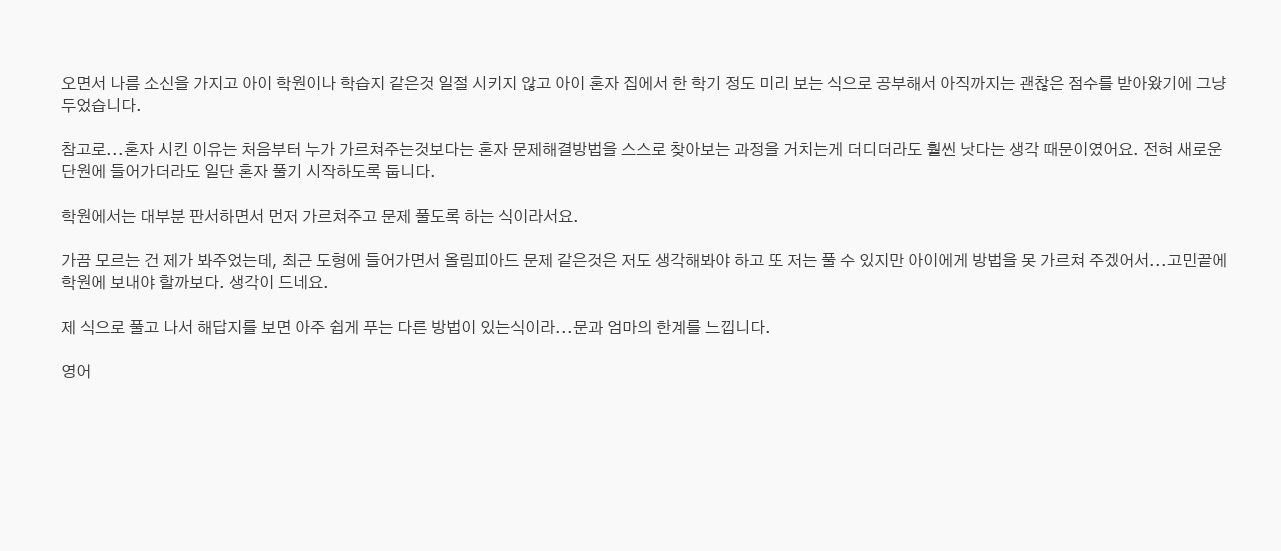오면서 나름 소신을 가지고 아이 학원이나 학습지 같은것 일절 시키지 않고 아이 혼자 집에서 한 학기 정도 미리 보는 식으로 공부해서 아직까지는 괜찮은 점수를 받아왔기에 그냥 두었습니다.

참고로...혼자 시킨 이유는 처음부터 누가 가르쳐주는것보다는 혼자 문제해결방법을 스스로 찾아보는 과정을 거치는게 더디더라도 훨씬 낫다는 생각 때문이였어요. 전혀 새로운 단원에 들어가더라도 일단 혼자 풀기 시작하도록 둡니다.

학원에서는 대부분 판서하면서 먼저 가르쳐주고 문제 풀도록 하는 식이라서요.

가끔 모르는 건 제가 봐주었는데, 최근 도형에 들어가면서 올림피아드 문제 같은것은 저도 생각해봐야 하고 또 저는 풀 수 있지만 아이에게 방법을 못 가르쳐 주겠어서...고민끝에 학원에 보내야 할까보다. 생각이 드네요.

제 식으로 풀고 나서 해답지를 보면 아주 쉽게 푸는 다른 방법이 있는식이라...문과 엄마의 한계를 느낍니다.

영어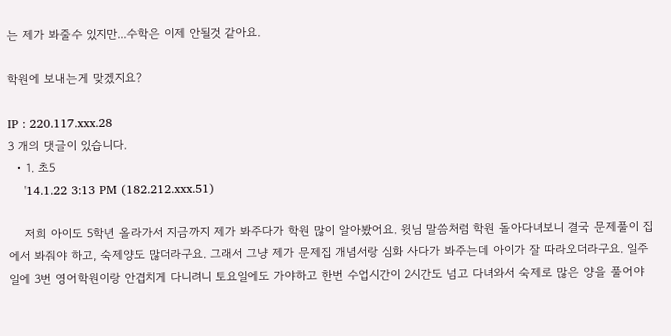는 제가 봐줄수 있지만...수학은 이제 안될것 같아요.

학원에 보내는게 맞겠지요?

IP : 220.117.xxx.28
3 개의 댓글이 있습니다.
  • 1. 초5
    '14.1.22 3:13 PM (182.212.xxx.51)

    저희 아이도 5학년 올라가서 지금까지 제가 봐주다가 학원 많이 알아봤어요. 윗님 말씀처럼 학원 돌아다녀보니 결국 문제풀이 집에서 봐줘야 하고, 숙제양도 많더라구요. 그래서 그냥 제가 문제집 개념서랑 심화 사다가 봐주는데 아이가 잘 따라오더라구요. 일주일에 3번 영어학원이랑 안겹치게 다니려니 토요일에도 가야하고 한번 수업시간이 2시간도 넘고 다녀와서 숙제로 많은 양을 풀어야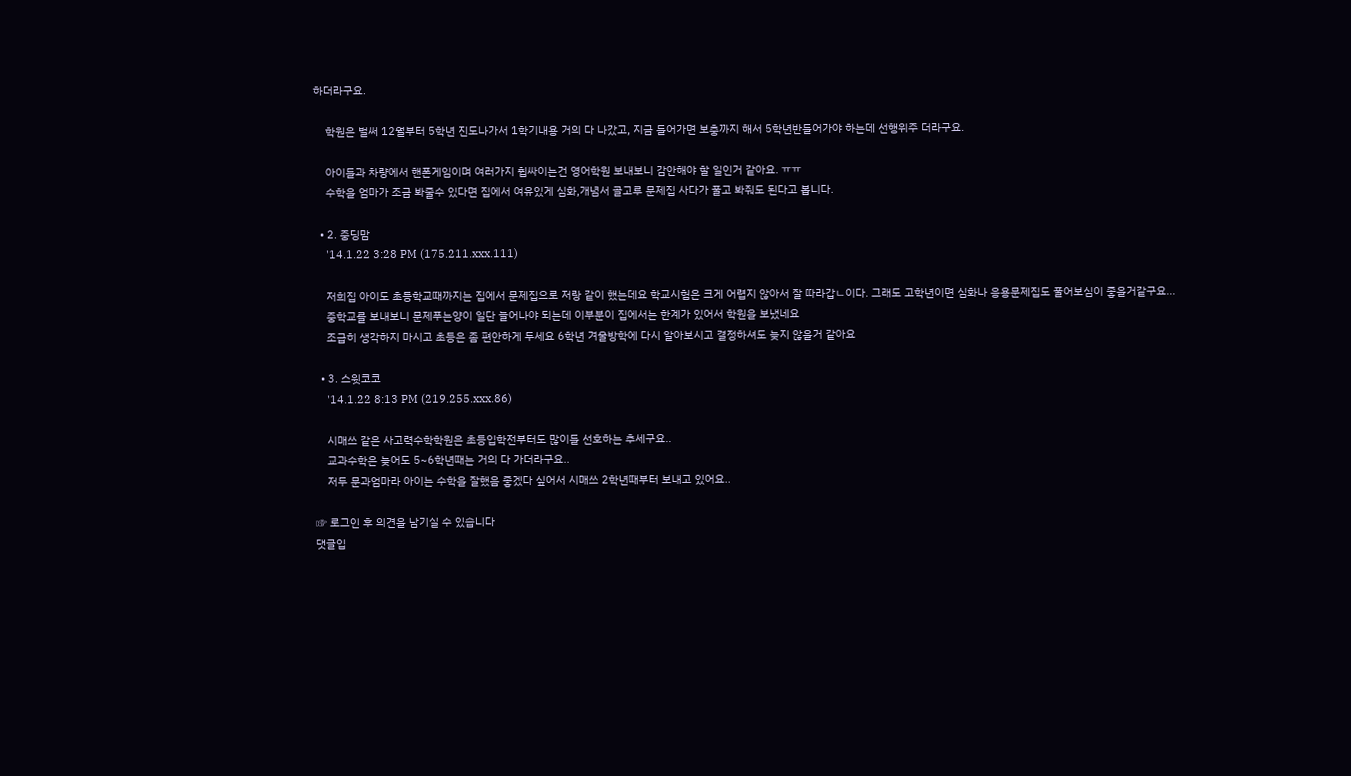하더라구요.

    학원은 벌써 12월부터 5학년 진도나가서 1학기내용 거의 다 나갔고, 지금 들어가면 보충까지 해서 5학년반들어가야 하는데 선행위주 더라구요.

    아이들과 차량에서 핸폰게임이며 여러가지 휩싸이는건 영어학원 보내보니 감안해야 할 일인거 같아요. ㅠㅠ
    수학을 엄마가 조금 봐줄수 있다면 집에서 여유있게 심화,개념서 골고루 문제집 사다가 풀고 봐줘도 된다고 봅니다.

  • 2. 중딩맘
    '14.1.22 3:28 PM (175.211.xxx.111)

    저희집 아이도 초등학교때까지는 집에서 문제집으로 저랑 같이 했는데요 학교시험은 크게 어렵지 않아서 잘 따라갑ㄴ이다. 그래도 고학년이면 심화나 응용문제집도 풀어보심이 좋을거같구요...
    중학교를 보내보니 문제푸는양이 일단 늘어나야 되는데 이부분이 집에서는 한계가 있어서 학원을 보냈네요
    조급히 생각하지 마시고 초등은 좀 편안하게 두세요 6학년 겨울방학에 다시 알아보시고 결정하셔도 늦지 않을거 같아요

  • 3. 스윗코코
    '14.1.22 8:13 PM (219.255.xxx.86)

    시매쓰 같은 사고력수학학원은 초등입학전부터도 많이들 선호하는 추세구요..
    교과수학은 늦어도 5~6학년때는 거의 다 가더라구요..
    저두 문과엄마라 아이는 수학을 잘했음 좋겠다 싶어서 시매쓰 2학년때부터 보내고 있어요..

☞ 로그인 후 의견을 남기실 수 있습니다
댓글입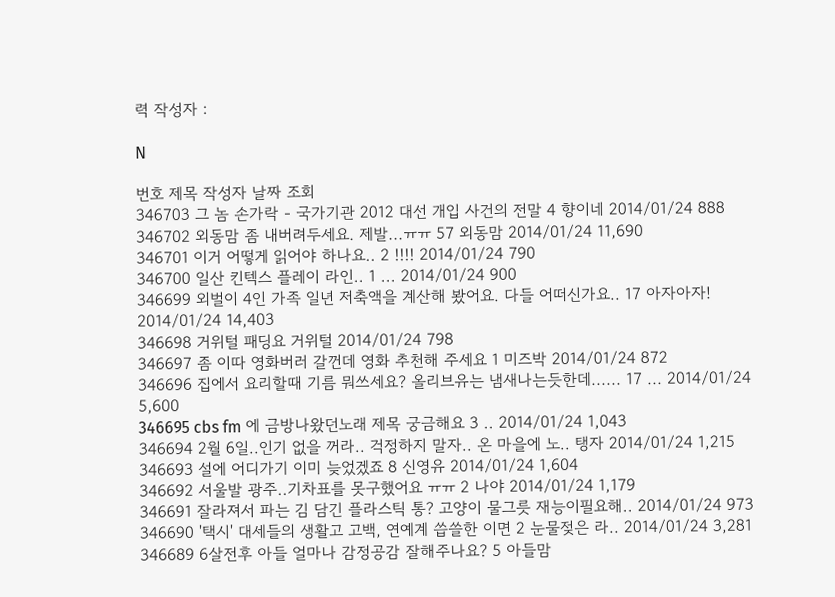력 작성자 :

N

번호 제목 작성자 날짜 조회
346703 그 놈 손가락 - 국가기관 2012 대선 개입 사건의 전말 4 향이네 2014/01/24 888
346702 외동맘 좀 내버려두세요. 제발...ㅠㅠ 57 외동맘 2014/01/24 11,690
346701 이거 어떻게 읽어야 하나요.. 2 !!!! 2014/01/24 790
346700 일산 킨텍스 플레이 라인.. 1 ... 2014/01/24 900
346699 외벌이 4인 가족 일년 저축액을 계산해 봤어요. 다들 어떠신가요.. 17 아자아자! 2014/01/24 14,403
346698 거위털 패딩요 거위털 2014/01/24 798
346697 좀 이따 영화버러 갈껀데 영화 추천해 주세요 1 미즈박 2014/01/24 872
346696 집에서 요리할때 기름 뭐쓰세요? 올리브유는 냄새나는듯한데...... 17 ... 2014/01/24 5,600
346695 cbs fm 에 금방나왔던노래 제목 궁금해요 3 .. 2014/01/24 1,043
346694 2월 6일..인기 없을 꺼라.. 걱정하지 말자.. 온 마을에 노.. 탱자 2014/01/24 1,215
346693 설에 어디가기 이미 늦었겠죠 8 신영유 2014/01/24 1,604
346692 서울발 광주..기차표를 못구했어요 ㅠㅠ 2 나야 2014/01/24 1,179
346691 잘라져서 파는 김 담긴 플라스틱 통? 고양이 물그릇 재능이필요해.. 2014/01/24 973
346690 '택시' 대세들의 생활고 고백, 연예계 씁쓸한 이면 2 눈물젖은 라.. 2014/01/24 3,281
346689 6살전후 아들 얼마나 감정공감 잘해주나요? 5 아들맘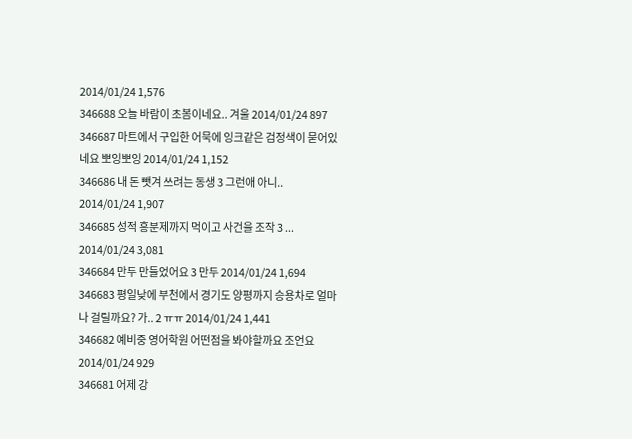2014/01/24 1,576
346688 오늘 바람이 초봄이네요.. 겨울 2014/01/24 897
346687 마트에서 구입한 어묵에 잉크같은 검정색이 묻어있네요 뽀잉뽀잉 2014/01/24 1,152
346686 내 돈 뺏겨 쓰려는 동생 3 그런애 아니.. 2014/01/24 1,907
346685 성적 흥분제까지 먹이고 사건을 조작 3 ... 2014/01/24 3,081
346684 만두 만들었어요 3 만두 2014/01/24 1,694
346683 평일낮에 부천에서 경기도 양평까지 승용차로 얼마나 걸릴까요? 가.. 2 ㅠㅠ 2014/01/24 1,441
346682 예비중 영어학원 어떤점을 봐야할까요 조언요 2014/01/24 929
346681 어제 강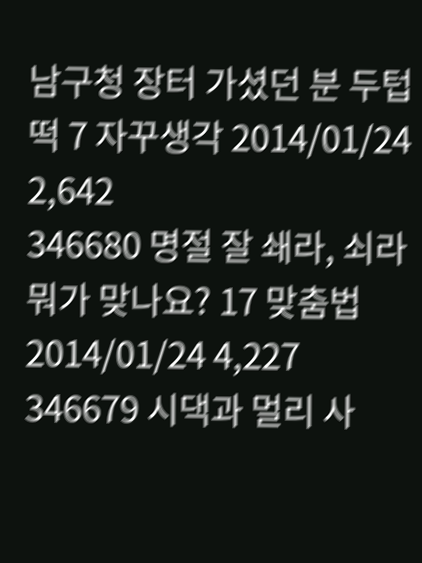남구청 장터 가셨던 분 두텁떡 7 자꾸생각 2014/01/24 2,642
346680 명절 잘 쇄라, 쇠라 뭐가 맞나요? 17 맞춤법 2014/01/24 4,227
346679 시댁과 멀리 사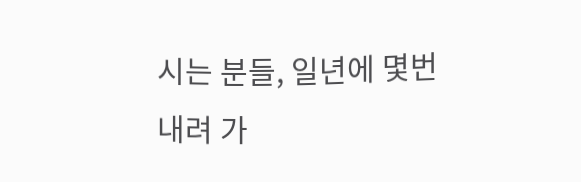시는 분들, 일년에 몇번 내려 가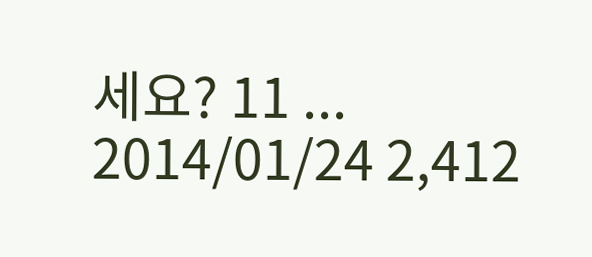세요? 11 ... 2014/01/24 2,412